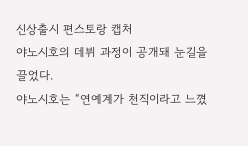신상출시 편스토랑 캡처
야노시호의 데뷔 과정이 공개돼 눈길을 끌었다.
야노시호는 “연예계가 천직이라고 느꼈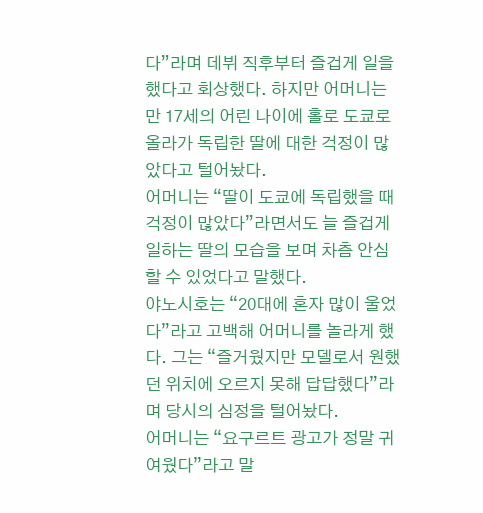다”라며 데뷔 직후부터 즐겁게 일을 했다고 회상했다. 하지만 어머니는 만 17세의 어린 나이에 홀로 도쿄로 올라가 독립한 딸에 대한 걱정이 많았다고 털어놨다.
어머니는 “딸이 도쿄에 독립했을 때 걱정이 많았다”라면서도 늘 즐겁게 일하는 딸의 모습을 보며 차츰 안심할 수 있었다고 말했다.
야노시호는 “20대에 혼자 많이 울었다”라고 고백해 어머니를 놀라게 했다. 그는 “즐거웠지만 모델로서 원했던 위치에 오르지 못해 답답했다”라며 당시의 심정을 털어놨다.
어머니는 “요구르트 광고가 정말 귀여웠다”라고 말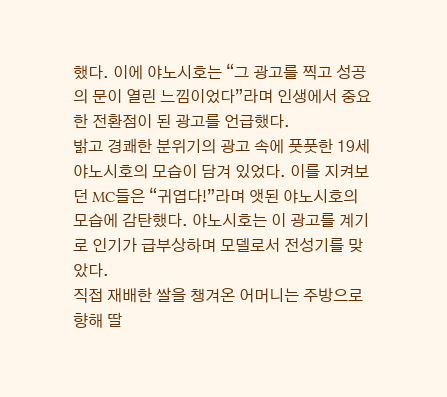했다. 이에 야노시호는 “그 광고를 찍고 성공의 문이 열린 느낌이었다”라며 인생에서 중요한 전환점이 된 광고를 언급했다.
밝고 경쾌한 분위기의 광고 속에 풋풋한 19세 야노시호의 모습이 담겨 있었다. 이를 지켜보던 MC들은 “귀엽다!”라며 앳된 야노시호의 모습에 감탄했다. 야노시호는 이 광고를 계기로 인기가 급부상하며 모델로서 전성기를 맞았다.
직접 재배한 쌀을 챙겨온 어머니는 주방으로 향해 딸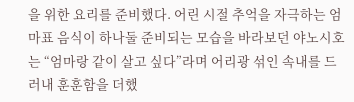을 위한 요리를 준비했다. 어린 시절 추억을 자극하는 엄마표 음식이 하나둘 준비되는 모습을 바라보던 야노시호는 “엄마랑 같이 살고 싶다”라며 어리광 섞인 속내를 드러내 훈훈함을 더했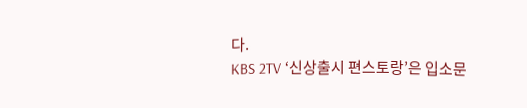다.
KBS 2TV ‘신상출시 편스토랑’은 입소문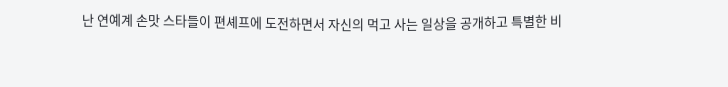난 연예계 손맛 스타들이 편셰프에 도전하면서 자신의 먹고 사는 일상을 공개하고 특별한 비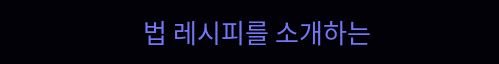법 레시피를 소개하는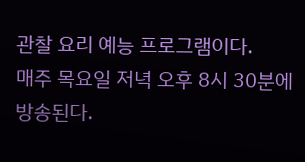관찰 요리 예능 프로그램이다.
매주 목요일 저녁 오후 8시 30분에 방송된다.